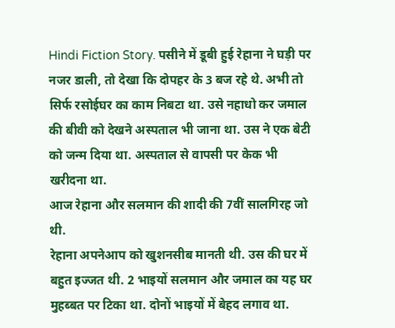Hindi Fiction Story. पसीने में डूबी हुई रेहाना ने घड़ी पर नजर डाली, तो देखा कि दोपहर के 3 बज रहे थे. अभी तो सिर्फ रसोईघर का काम निबटा था. उसे नहाधो कर जमाल की बीवी को देखने अस्पताल भी जाना था. उस ने एक बेटी को जन्म दिया था. अस्पताल से वापसी पर केक भी खरीदना था.
आज रेहाना और सलमान की शादी की 7वीं सालगिरह जो थी.
रेहाना अपनेआप को खुशनसीब मानती थी. उस की घर में बहुत इज्जत थी. 2 भाइयों सलमान और जमाल का यह घर मुहब्बत पर टिका था. दोनों भाइयों में बेहद लगाव था.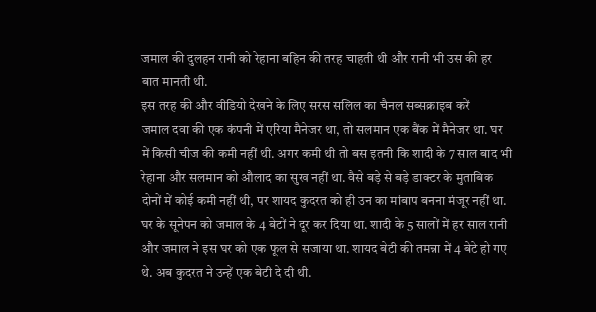जमाल की दुलहन रानी को रेहाना बहिन की तरह चाहती थी और रानी भी उस की हर बात मानती थी.
इस तरह की और वीडियो देखने के लिए सरस सलिल का चैनल सब्सक्राइब करें
जमाल दवा की एक कंपनी में एरिया मैनेजर था, तो सलमान एक बैंक में मैनेजर था. घर में किसी चीज की कमी नहीं थी. अगर कमी थी तो बस इतनी कि शादी के 7 साल बाद भी रेहाना और सलमान को औलाद का सुख नहीं था. वैसे बड़े से बड़े डाक्टर के मुताबिक दोनों में कोई कमी नहीं थी, पर शायद कुदरत को ही उन का मांबाप बनना मंजूर नहीं था.
घर के सूनेपन को जमाल के 4 बेटों ने दूर कर दिया था. शादी के 5 सालों में हर साल रानी और जमाल ने इस घर को एक फूल से सजाया था. शायद बेटी की तमन्ना में 4 बेटे हो गए थे. अब कुदरत ने उन्हें एक बेटी दे दी थी.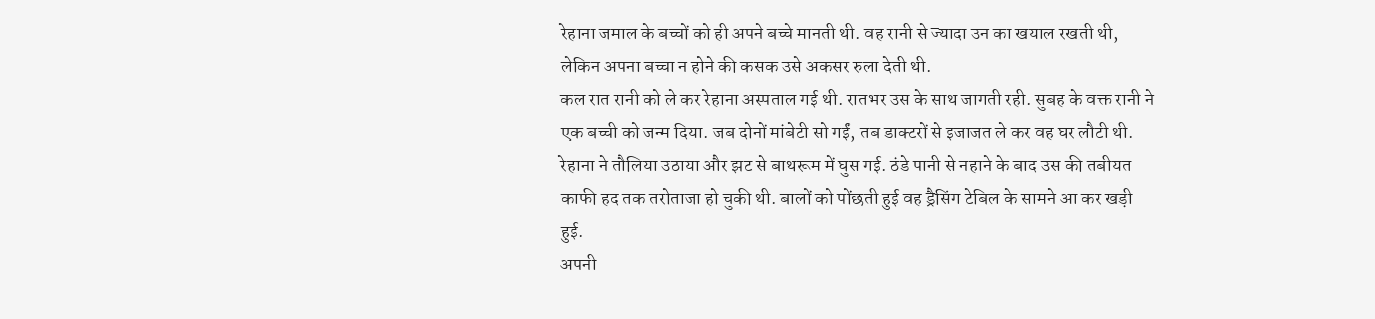रेहाना जमाल के बच्चों को ही अपने बच्चे मानती थी. वह रानी से ज्यादा उन का खयाल रखती थी, लेकिन अपना बच्चा न होने की कसक उसे अकसर रुला देती थी.
कल रात रानी को ले कर रेहाना अस्पताल गई थी. रातभर उस के साथ जागती रही. सुबह के वक्त रानी ने एक बच्ची को जन्म दिया. जब दोनों मांबेटी सो गईं, तब डाक्टरों से इजाजत ले कर वह घर लौटी थी.
रेहाना ने तौलिया उठाया और झट से बाथरूम में घुस गई. ठंडे पानी से नहाने के बाद उस की तबीयत काफी हद तक तरोताजा हो चुकी थी. बालों को पोंछती हुई वह ड्रैसिंग टेबिल के सामने आ कर खड़ी हुई.
अपनी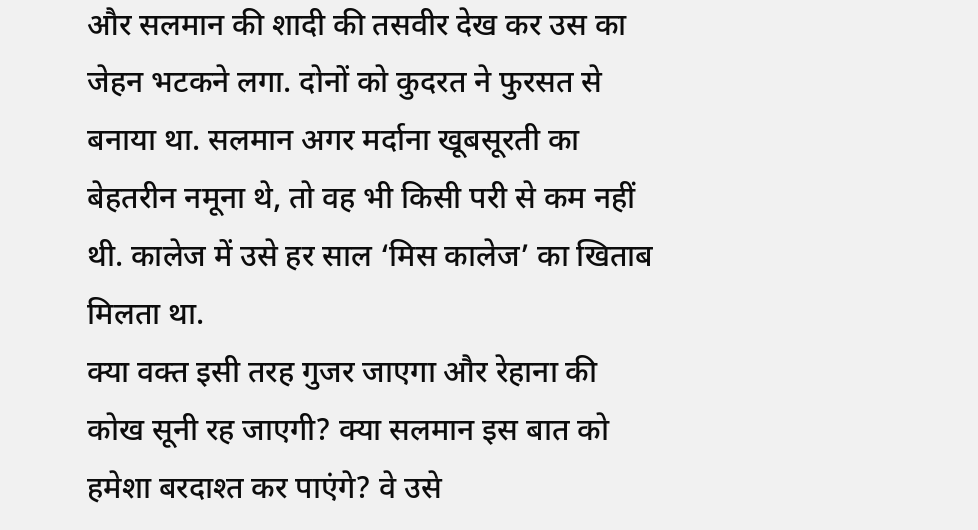और सलमान की शादी की तसवीर देख कर उस का जेहन भटकने लगा. दोनों को कुदरत ने फुरसत से बनाया था. सलमान अगर मर्दाना खूबसूरती का बेहतरीन नमूना थे, तो वह भी किसी परी से कम नहीं थी. कालेज में उसे हर साल ‘मिस कालेज’ का खिताब मिलता था.
क्या वक्त इसी तरह गुजर जाएगा और रेहाना की कोख सूनी रह जाएगी? क्या सलमान इस बात को हमेशा बरदाश्त कर पाएंगे? वे उसे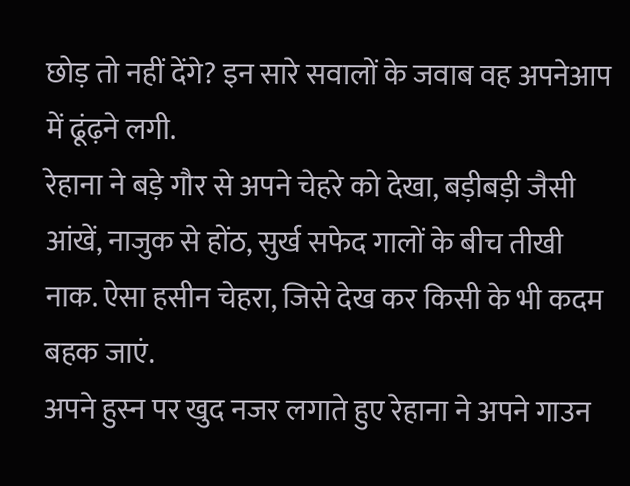छोड़ तो नहीं देंगे? इन सारे सवालों के जवाब वह अपनेआप में ढूंढ़ने लगी.
रेहाना ने बड़े गौर से अपने चेहरे को देखा, बड़ीबड़ी जैसी आंखें, नाजुक से होंठ, सुर्ख सफेद गालों के बीच तीखी नाक. ऐसा हसीन चेहरा, जिसे देख कर किसी के भी कदम बहक जाएं.
अपने हुस्न पर खुद नजर लगाते हुए रेहाना ने अपने गाउन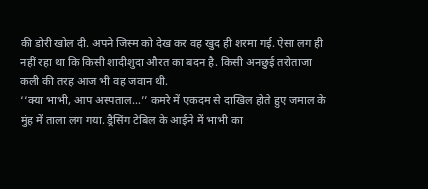की डोरी खोल दी. अपने जिस्म को देख कर वह खुद ही शरमा गई. ऐसा लग ही नहीं रहा था कि किसी शादीशुदा औरत का बदन है. किसी अनछुई तरोताजा कली की तरह आज भी वह जवान थी.
‘‘क्या भाभी, आप अस्पताल…’’ कमरे में एकदम से दाखिल होते हुए जमाल के मुंह में ताला लग गया. ड्रैसिंग टेबिल के आईने में भाभी का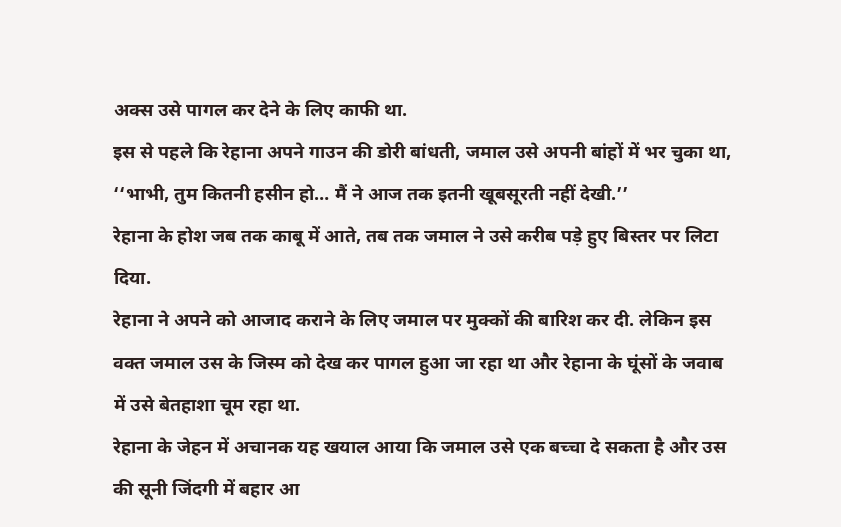अक्स उसे पागल कर देने के लिए काफी था.
इस से पहले कि रेहाना अपने गाउन की डोरी बांधती, जमाल उसे अपनी बांहों में भर चुका था, ‘‘भाभी, तुम कितनी हसीन हो… मैं ने आज तक इतनी खूबसूरती नहीं देखी.’’
रेहाना के होश जब तक काबू में आते, तब तक जमाल ने उसे करीब पड़े हुए बिस्तर पर लिटा दिया.
रेहाना ने अपने को आजाद कराने के लिए जमाल पर मुक्कों की बारिश कर दी. लेकिन इस वक्त जमाल उस के जिस्म को देख कर पागल हुआ जा रहा था और रेहाना के घूंसों के जवाब में उसे बेतहाशा चूम रहा था.
रेहाना के जेहन में अचानक यह खयाल आया कि जमाल उसे एक बच्चा दे सकता है और उस की सूनी जिंदगी में बहार आ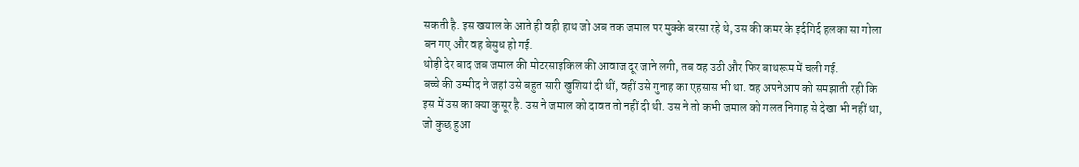सकती है. इस खयाल के आते ही वही हाथ जो अब तक जमाल पर मुक्के बरसा रहे थे, उस की कमर के इर्दगिर्द हलका सा गोला बन गए और वह बेसुध हो गई.
थोड़ी देर बाद जब जमाल की मोटरसाइकिल की आवाज दूर जाने लगी, तब वह उठी और फिर बाथरूम में चली गई.
बच्चे की उम्मीद ने जहां उसे बहुत सारी खुशियां दी थीं, वहीं उसे गुनाह का एहसास भी था. वह अपनेआप को समझाती रही कि इस में उस का क्या कुसूर है. उस ने जमाल को दावत तो नहीं दी थी. उस ने तो कभी जमाल को गलत निगाह से देखा भी नहीं था, जो कुछ हुआ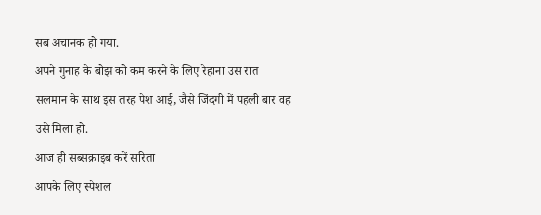सब अचानक हो गया.
अपने गुनाह के बोझ को कम करने के लिए रेहाना उस रात सलमान के साथ इस तरह पेश आई, जैसे जिंदगी में पहली बार वह उसे मिला हो.
आज ही सब्सक्राइब करें सरिता
आपके लिए स्पेशल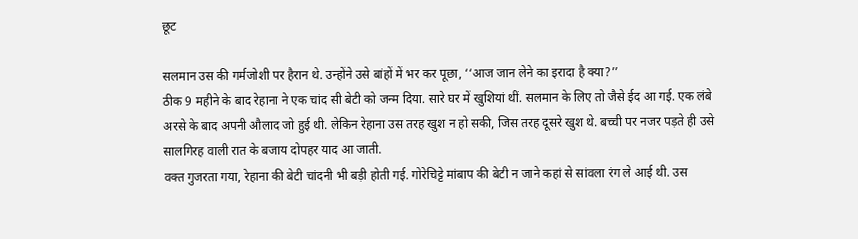छूट

सलमान उस की गर्मजोशी पर हैरान थे. उन्होंने उसे बांहों में भर कर पूछा, ‘‘आज जान लेने का इरादा है क्या?’’
ठीक 9 महीने के बाद रेहाना ने एक चांद सी बेटी को जन्म दिया. सारे घर में खुशियां थीं. सलमान के लिए तो जैसे ईद आ गई. एक लंबे अरसे के बाद अपनी औलाद जो हुई थी. लेकिन रेहाना उस तरह खुश न हो सकी, जिस तरह दूसरे खुश थे. बच्ची पर नजर पड़ते ही उसे सालगिरह वाली रात के बजाय दोपहर याद आ जाती.
वक्त गुजरता गया, रेहाना की बेटी चांदनी भी बड़ी होती गई. गोरेचिट्टे मांबाप की बेटी न जाने कहां से सांवला रंग ले आई थी. उस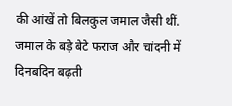की आंखें तो बिलकुल जमाल जैसी थीं.
जमाल के बड़े बेटे फराज और चांदनी में दिनबदिन बढ़ती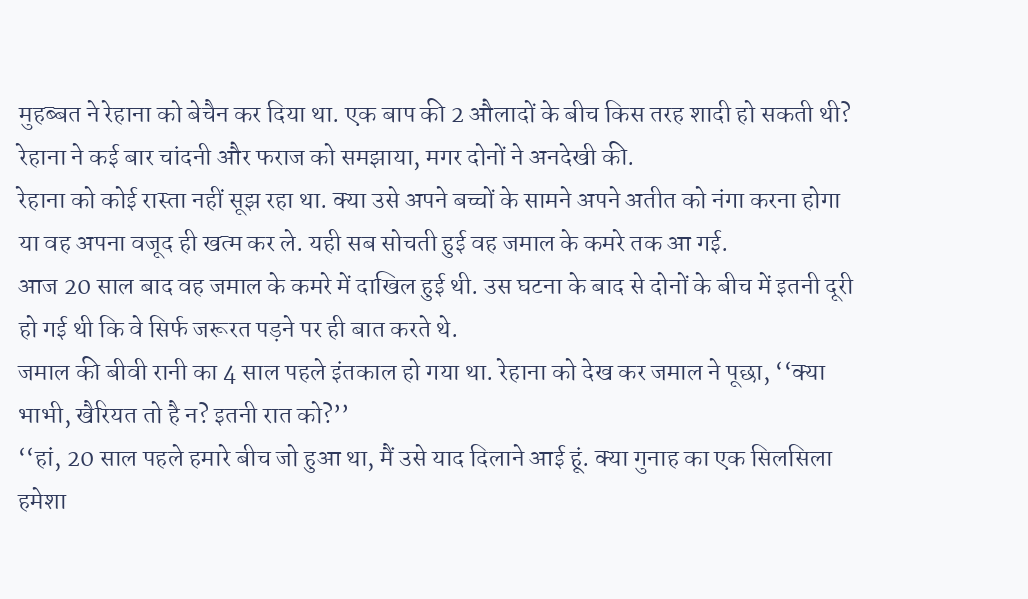मुहब्बत ने रेहाना को बेचैन कर दिया था. एक बाप की 2 औलादों के बीच किस तरह शादी हो सकती थी? रेहाना ने कई बार चांदनी और फराज को समझाया, मगर दोनों ने अनदेखी की.
रेहाना को कोई रास्ता नहीं सूझ रहा था. क्या उसे अपने बच्चों के सामने अपने अतीत को नंगा करना होगा या वह अपना वजूद ही खत्म कर ले. यही सब सोचती हुई वह जमाल के कमरे तक आ गई.
आज 20 साल बाद वह जमाल के कमरे में दाखिल हुई थी. उस घटना के बाद से दोनों के बीच में इतनी दूरी हो गई थी कि वे सिर्फ जरूरत पड़ने पर ही बात करते थे.
जमाल की बीवी रानी का 4 साल पहले इंतकाल हो गया था. रेहाना को देख कर जमाल ने पूछा, ‘‘क्या भाभी, खैरियत तो है न? इतनी रात को?’’
‘‘हां, 20 साल पहले हमारे बीच जो हुआ था, मैं उसे याद दिलाने आई हूं. क्या गुनाह का एक सिलसिला हमेशा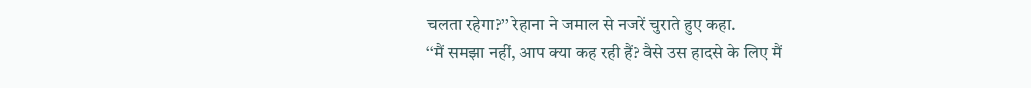चलता रहेगा?’’ रेहाना ने जमाल से नजरें चुराते हुए कहा.
‘‘मैं समझा नहीं, आप क्या कह रही हैं? वैसे उस हादसे के लिए मैं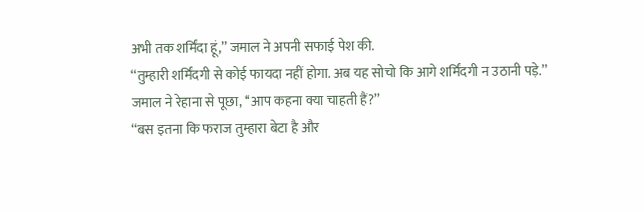अभी तक शर्मिंदा हूं,’’ जमाल ने अपनी सफाई पेश की.
‘‘तुम्हारी शर्मिंदगी से कोई फायदा नहीं होगा. अब यह सोचो कि आगे शर्मिंदगी न उठानी पड़े.’’
जमाल ने रेहाना से पूछा, ‘‘आप कहना क्या चाहती हैं?’’
‘‘बस इतना कि फराज तुम्हारा बेटा है और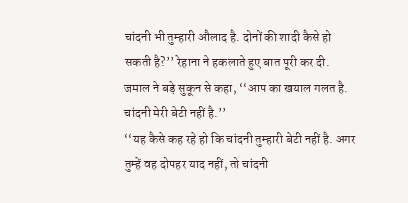चांदनी भी तुम्हारी औलाद है. दोनों की शादी कैसे हो सकती है?’’ रेहाना ने हकलाते हुए बात पूरी कर दी.
जमाल ने बड़े सुकून से कहा, ‘‘आप का खयाल गलत है. चांदनी मेरी बेटी नहीं है.’’
‘‘यह कैसे कह रहे हो कि चांदनी तुम्हारी बेटी नहीं है. अगर तुम्हें वह दोपहर याद नहीं, तो चांदनी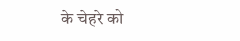के चेहरे को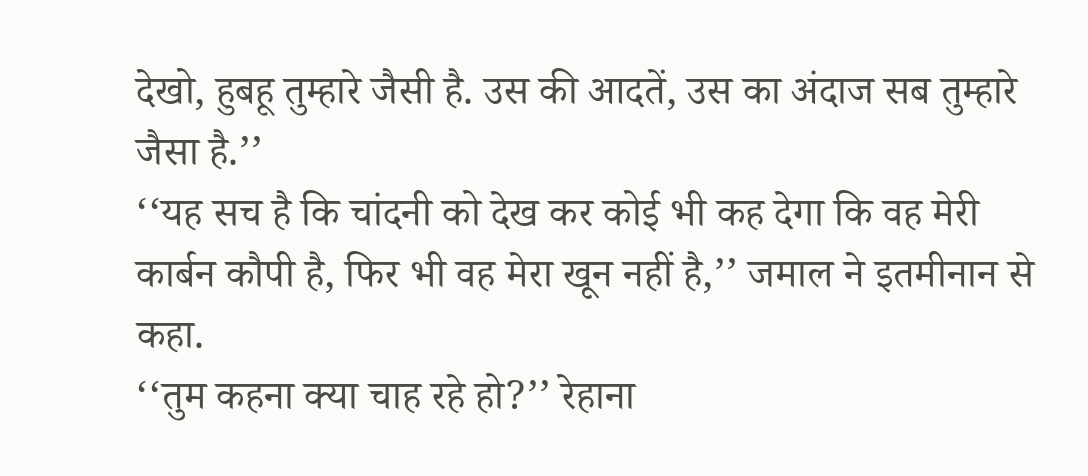देखो, हुबहू तुम्हारे जैसी है. उस की आदतें, उस का अंदाज सब तुम्हारे जैसा है.’’
‘‘यह सच है कि चांदनी को देख कर कोई भी कह देगा कि वह मेरी कार्बन कौपी है, फिर भी वह मेरा खून नहीं है,’’ जमाल ने इतमीनान से कहा.
‘‘तुम कहना क्या चाह रहे हो?’’ रेहाना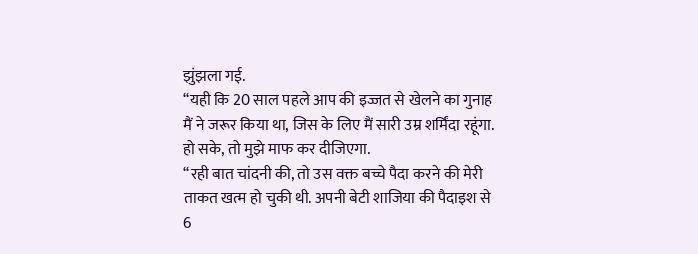झुंझला गई.
‘‘यही कि 20 साल पहले आप की इज्जत से खेलने का गुनाह मैं ने जरूर किया था, जिस के लिए मैं सारी उम्र शर्मिंदा रहूंगा. हो सके, तो मुझे माफ कर दीजिएगा.
‘‘रही बात चांदनी की, तो उस वक्त बच्चे पैदा करने की मेरी ताकत खत्म हो चुकी थी. अपनी बेटी शाजिया की पैदाइश से 6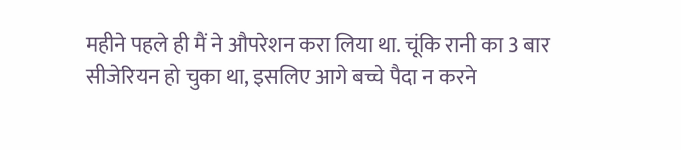महीने पहले ही मैं ने औपरेशन करा लिया था. चूंकि रानी का 3 बार सीजेरियन हो चुका था, इसलिए आगे बच्चे पैदा न करने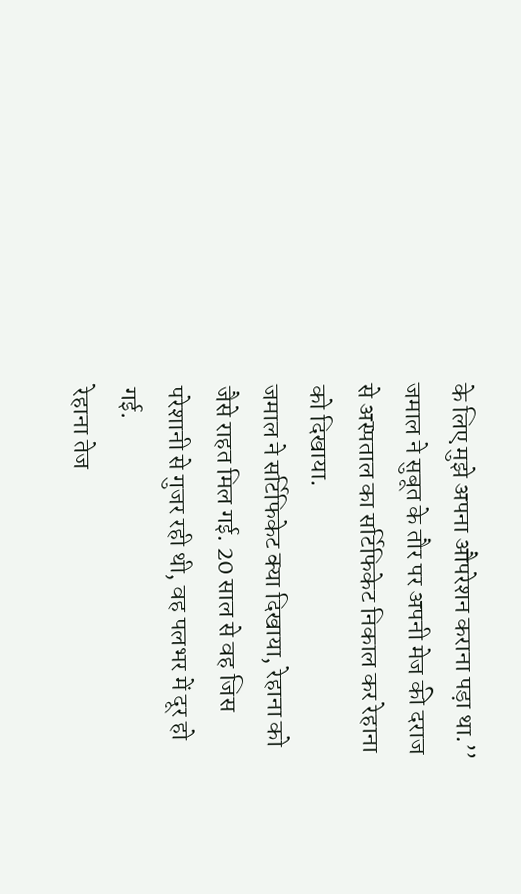के लिए मुझे अपना औपरेशन कराना पड़ा था.’’
जमाल ने सुबूत के तौर पर अपनी मेज की दराज से अस्पताल का सर्टिफिकेट निकाल कर रेहाना को दिखाया.
जमाल ने सर्टिफिकेट क्या दिखाया, रेहाना को जैसे राहत मिल गई. 20 साल से वह जिस परेशानी से गुजर रही थी, वह पलभर में दूर हो गई.
रेहाना तेज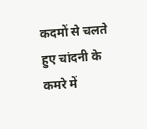कदमों से चलते हुए चांदनी के कमरे में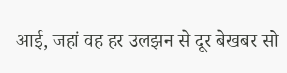आई, जहां वह हर उलझन से दूर बेखबर सो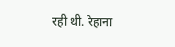रही थी. रेहाना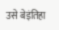उसे बेइंतिहा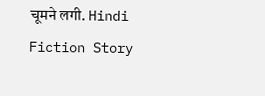चूमने लगी. Hindi Fiction Story